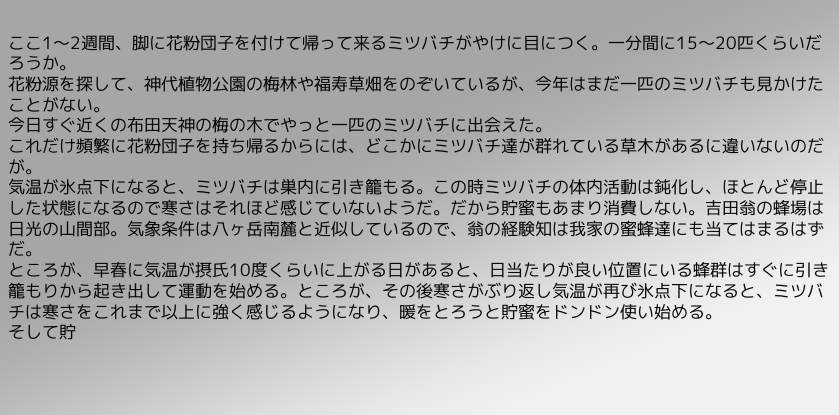ここ1〜2週間、脚に花粉団子を付けて帰って来るミツバチがやけに目につく。一分間に15〜20匹くらいだろうか。
花粉源を探して、神代植物公園の梅林や福寿草畑をのぞいているが、今年はまだ一匹のミツバチも見かけたことがない。
今日すぐ近くの布田天神の梅の木でやっと一匹のミツバチに出会えた。
これだけ頻繁に花粉団子を持ち帰るからには、どこかにミツバチ達が群れている草木があるに違いないのだが。
気温が氷点下になると、ミツバチは巣内に引き籠もる。この時ミツバチの体内活動は鈍化し、ほとんど停止した状態になるので寒さはそれほど感じていないようだ。だから貯蜜もあまり消費しない。吉田翁の蜂場は日光の山間部。気象条件は八ヶ岳南麓と近似しているので、翁の経験知は我家の蜜蜂達にも当てはまるはずだ。
ところが、早春に気温が摂氏10度くらいに上がる日があると、日当たりが良い位置にいる蜂群はすぐに引き籠もりから起き出して運動を始める。ところが、その後寒さがぶり返し気温が再び氷点下になると、ミツバチは寒さをこれまで以上に強く感じるようになり、暖をとろうと貯蜜をドンドン使い始める。
そして貯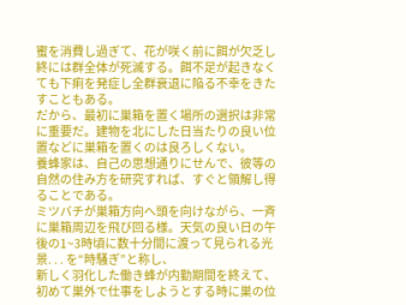蜜を消費し過ぎて、花が咲く前に餌が欠乏し終には群全体が死滅する。餌不足が起きなくても下痢を発症し全群衰退に陥る不幸をきたすこともある。
だから、最初に巣箱を置く場所の選択は非常に重要だ。建物を北にした日当たりの良い位置などに巣箱を置くのは良ろしくない。
養蜂家は、自己の思想通りにせんで、彼等の自然の住み方を研究すれば、すぐと領解し得ることである。
ミツバチが巣箱方向へ頭を向けながら、一斉に巣箱周辺を飛び回る様。天気の良い日の午後の1~3時頃に数十分間に渡って見られる光景. . . を“時騒ぎ”と称し、
新しく羽化した働き蜂が内勤期間を終えて、初めて巣外で仕事をしようとする時に巣の位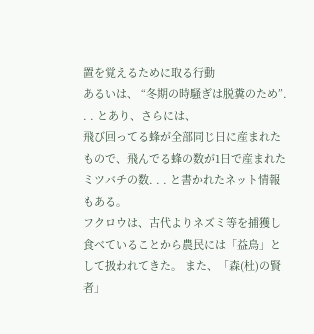置を覚えるために取る行動
あるいは、 “冬期の時騒ぎは脱糞のため”. . . とあり、さらには、
飛び回ってる蜂が全部同じ日に産まれたもので、飛んでる蜂の数が1日で産まれたミツバチの数. . . と書かれたネット情報もある。
フクロウは、古代よりネズミ等を捕獲し食べていることから農民には「益鳥」として扱われてきた。 また、「森(杜)の賢 者」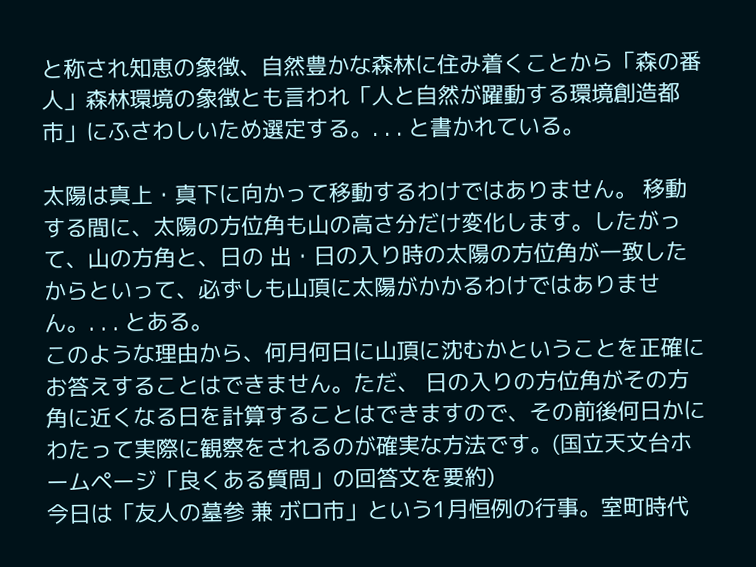と称され知恵の象徴、自然豊かな森林に住み着くことから「森の番人」森林環境の象徴とも言われ「人と自然が躍動する環境創造都市」にふさわしいため選定する。. . . と書かれている。

太陽は真上・真下に向かって移動するわけではありません。 移動する間に、太陽の方位角も山の高さ分だけ変化します。したがって、山の方角と、日の 出・日の入り時の太陽の方位角が一致したからといって、必ずしも山頂に太陽がかかるわけではありません。. . . とある。
このような理由から、何月何日に山頂に沈むかということを正確にお答えすることはできません。ただ、 日の入りの方位角がその方角に近くなる日を計算することはできますので、その前後何日かにわたって実際に観察をされるのが確実な方法です。(国立天文台ホームページ「良くある質問」の回答文を要約)
今日は「友人の墓参 兼 ボロ市」という1月恒例の行事。室町時代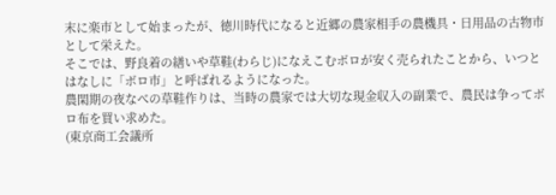末に楽市として始まったが、徳川時代になると近郷の農家相手の農機具・日用品の古物市として栄えた。
そこでは、野良着の繕いや草鞋(わらじ)になえこむボロが安く売られたことから、いつとはなしに「ボロ市」と呼ばれるようになった。
農閑期の夜なべの草鞋作りは、当時の農家では大切な現金収入の副業で、農民は争ってボロ布を買い求めた。
(東京商工会議所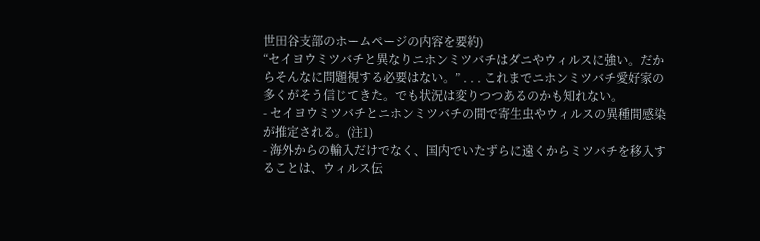世田谷支部のホームページの内容を要約)
“セイヨウミツバチと異なりニホンミツバチはダニやウィルスに強い。だからそんなに問題視する必要はない。” . . . これまでニホンミツバチ愛好家の多くがそう信じてきた。でも状況は変りつつあるのかも知れない。
- セイヨウミツバチとニホンミツバチの間で寄生虫やウィルスの異種間感染が推定される。(注1)
- 海外からの輸入だけでなく、国内でいたずらに遠くからミツバチを移入することは、ウィルス伝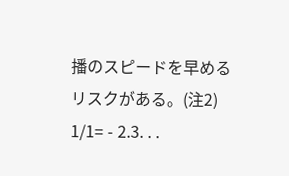播のスピードを早めるリスクがある。(注2)
1/1= - 2.3. . .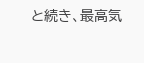と続き、最高気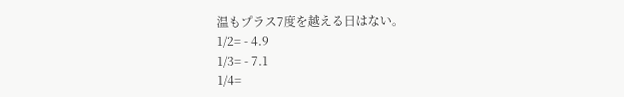温もプラス7度を越える日はない。
1/2= - 4.9
1/3= - 7.1
1/4=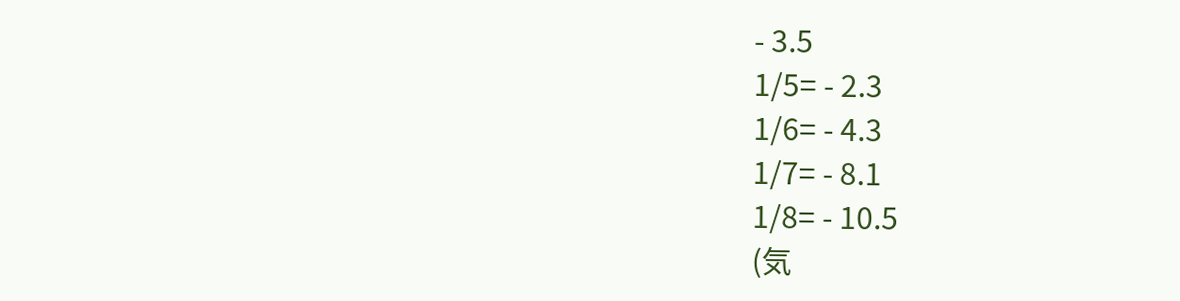- 3.5
1/5= - 2.3
1/6= - 4.3
1/7= - 8.1
1/8= - 10.5
(気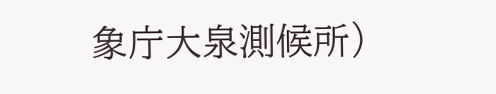象庁大泉測候所)